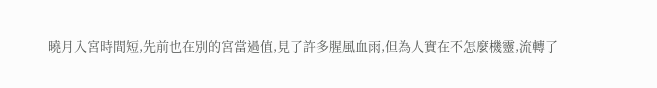曉月入宮時間短,先前也在別的宮當過值,見了許多腥風血雨,但為人實在不怎麼機靈,流轉了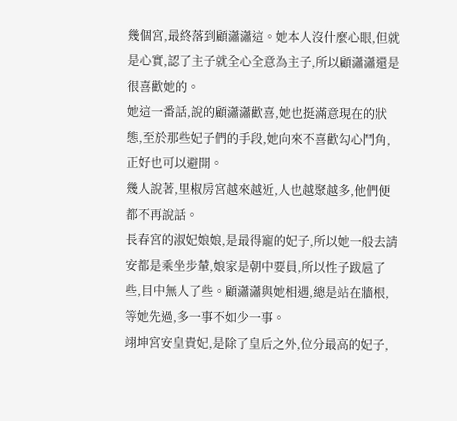幾個宮,最終落到顧瀟瀟這。她本人沒什麼心眼,但就是心實,認了主子就全心全意為主子,所以顧瀟瀟還是很喜歡她的。
她這一番話,說的顧瀟瀟歡喜,她也挺滿意現在的狀態,至於那些妃子們的手段,她向來不喜歡勾心鬥角,正好也可以避開。
幾人說著,里椒房宮越來越近,人也越聚越多,他們便都不再說話。
長春宮的淑妃娘娘,是最得寵的妃子,所以她一般去請安都是乘坐步輦,娘家是朝中要員,所以性子跋扈了些,目中無人了些。顧瀟瀟與她相遇,總是站在牆根,等她先過,多一事不如少一事。
翊坤宮安皇貴妃,是除了皇后之外,位分最高的妃子,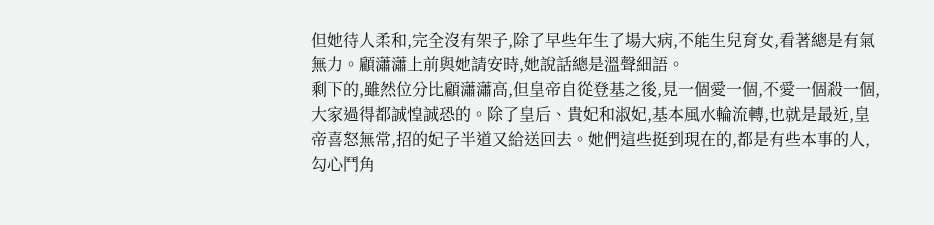但她待人柔和,完全沒有架子,除了早些年生了場大病,不能生兒育女,看著總是有氣無力。顧瀟瀟上前與她請安時,她說話總是溫聲細語。
剩下的,雖然位分比顧瀟瀟高,但皇帝自從登基之後,見一個愛一個,不愛一個殺一個,大家過得都誠惶誠恐的。除了皇后、貴妃和淑妃,基本風水輪流轉,也就是最近,皇帝喜怒無常,招的妃子半道又給送回去。她們這些挺到現在的,都是有些本事的人,勾心鬥角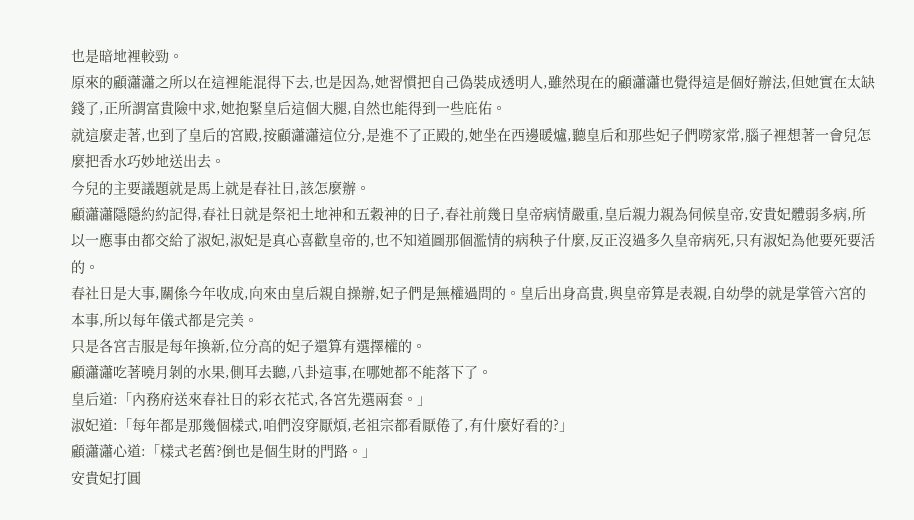也是暗地裡較勁。
原來的顧瀟瀟之所以在這裡能混得下去,也是因為,她習慣把自己偽裝成透明人,雖然現在的顧瀟瀟也覺得這是個好辦法,但她實在太缺錢了,正所謂富貴險中求,她抱緊皇后這個大腿,自然也能得到一些庇佑。
就這麼走著,也到了皇后的宮殿,按顧瀟瀟這位分,是進不了正殿的,她坐在西邊暖爐,聽皇后和那些妃子們嘮家常,腦子裡想著一會兒怎麼把香水巧妙地送出去。
今兒的主要議題就是馬上就是春社日,該怎麼辦。
顧瀟瀟隱隱約約記得,春社日就是祭祀土地神和五穀神的日子,春社前幾日皇帝病情嚴重,皇后親力親為伺候皇帝,安貴妃體弱多病,所以一應事由都交給了淑妃,淑妃是真心喜歡皇帝的,也不知道圖那個濫情的病秧子什麼,反正沒過多久皇帝病死,只有淑妃為他要死要活的。
春社日是大事,關係今年收成,向來由皇后親自操辦,妃子們是無權過問的。皇后出身高貴,與皇帝算是表親,自幼學的就是掌管六宮的本事,所以每年儀式都是完美。
只是各宮吉服是每年換新,位分高的妃子還算有選擇權的。
顧瀟瀟吃著曉月剝的水果,側耳去聽,八卦這事,在哪她都不能落下了。
皇后道:「內務府送來春社日的彩衣花式,各宮先選兩套。」
淑妃道:「每年都是那幾個樣式,咱們沒穿厭煩,老祖宗都看厭倦了,有什麼好看的?」
顧瀟瀟心道:「樣式老舊?倒也是個生財的門路。」
安貴妃打圓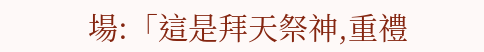場:「這是拜天祭神,重禮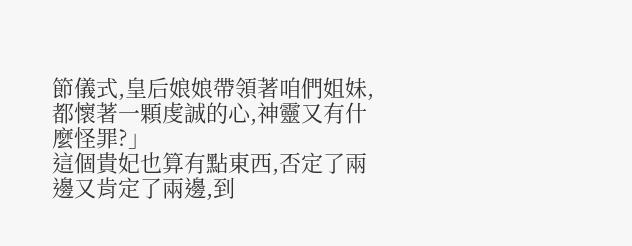節儀式,皇后娘娘帶領著咱們姐妹,都懷著一顆虔誠的心,神靈又有什麼怪罪?」
這個貴妃也算有點東西,否定了兩邊又肯定了兩邊,到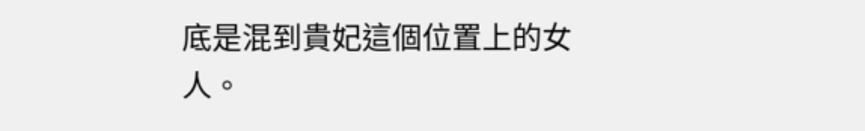底是混到貴妃這個位置上的女人。